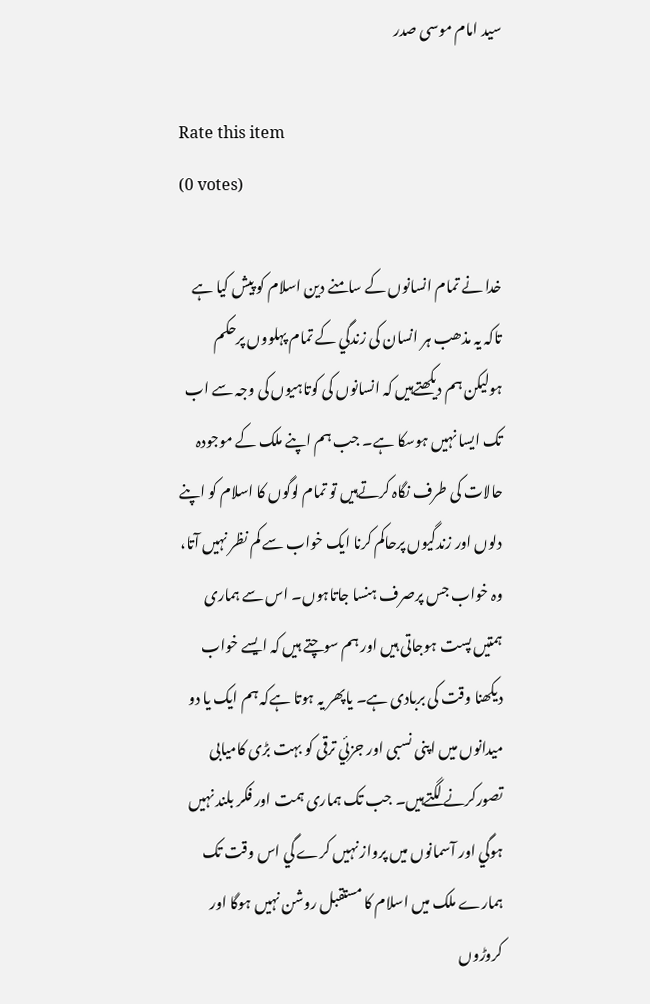سيد امام موسی صدر

Rate this item
(0 votes)

خدا نے تمام انسانوں کے سامنے دین اسلام کو پیش کیا ہے تاکہ یہ مذھب ہر انسان کی زندگي کے تمام پہلووں پرحکم ہولیکن ہم دیکھتےہیں کہ انسانوں کی کوتاہیوں کی وجہ سے اب تک ایسا نہیں ہوسکا ہے۔ جب ہم اپنے ملک کے موجودہ حالات کی طرف نگاہ کرتےہیں تو تمام لوگوں کا اسلام کو اپنے دلوں اور زندگیوں پرحاکم کرنا ایک خواب سے کم نظر نہیں آتا، وہ خواب جس پرصرف ہنسا جاتاہوں۔ اس سے ہماری ہمتیں پست ہوجاتی ہیں اور ہم سوچتے ہیں کہ ایسے خواب دیکھنا وقت کی بربادی ہے۔ یاپھر یہ ہوتا ہےکہ ہم ایک یا دو میدانوں میں اپنی نسبی اور جزئي ترقی کو بہت بڑی کامیابی تصورکرنے لگتےہیں۔ جب تک ہماری ہمت اور فکر بلند نہیں ہوگي اور آسمانوں میں پرواز نہیں کرے گي اس وقت تک ہمارے ملک میں اسلام کا مستقبل روشن نہیں ہوگا اور کروڑوں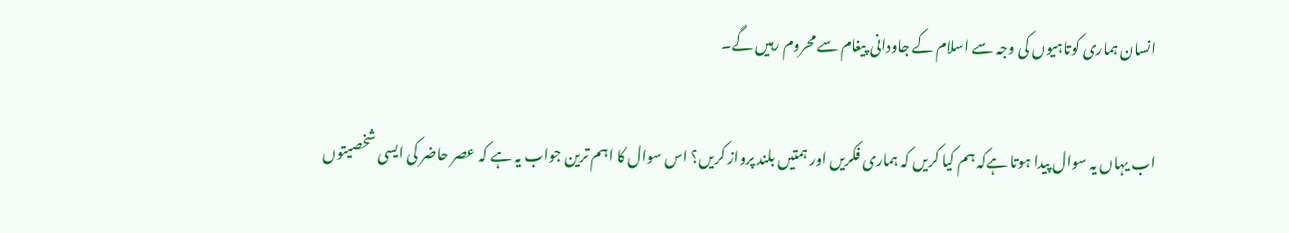انسان ہماری کوتاہیوں کی وجہ سے اسلام کے جاودانی پیغام سے محروم رہیں گے۔

اب یہاں یہ سوال پیدا ہوتا ہےکہ ہم کیا کریں کہ ہماری فکریں اور ہمتیں بلند پرواز کریں؟ اس سوال کا اہم ترین جواب یہ ہے کہ عصر حاضر کی ایسی شخصیتوں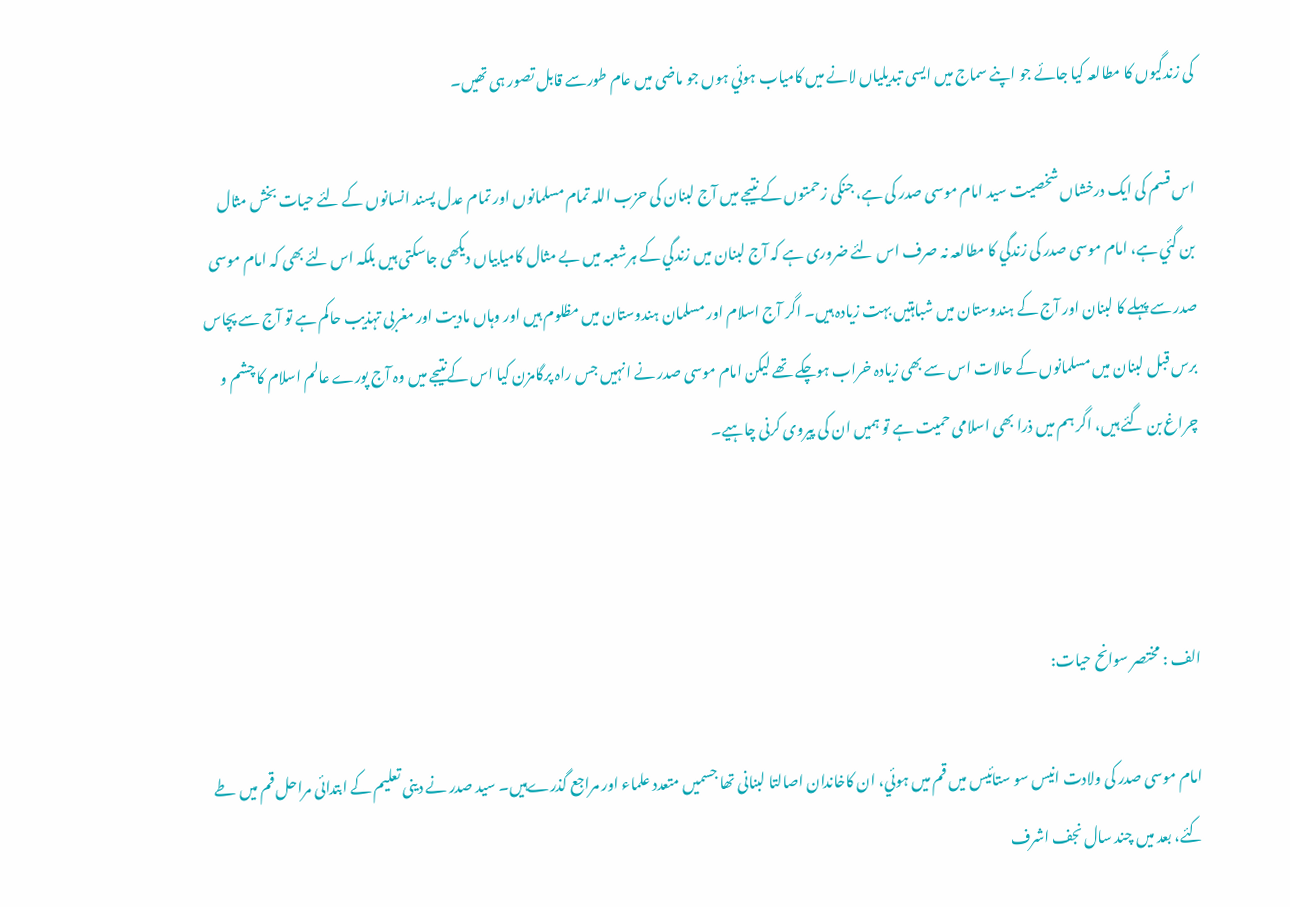کی زندگیوں کا مطالعہ کیا جائے جو اپنے سماج میں ایسی تبدیلیاں لانے میں کامیاب ہوئي ہوں جو ماضی میں عام طورسے قابل تصور ہی تھیں۔

اس قسم کی ایک درخشاں شخصیت سید امام موسی صدر کی ہے، جنکی زحمتوں کے نتیجے میں آج لبنان کی حزب اللہ تمام مسلمانوں اور تمام عدل پسند انسانوں کے لئے حیات بخش مثال بن گئي ہے، امام موسی صدر کی زندگي کا مطالعہ نہ صرف اس لئے ضروری ہے کہ آج لبنان میں زندگي کے ہرشعبہ میں بے مثال کامیابیاں دیکھی جاسکتی ہیں بلکہ اس لئے بھی کہ امام موسی صدر سے پہلے کا لبنان اور آج کے ہندوستان میں شباہتیں بہت زیادہ ہیں۔ اگر آج اسلام اور مسلمان ہندوستان میں مظلوم ہیں اور وہاں مادیت اور مغربی تہذیب حاکم ہے تو آج سے پچاس برس قبل لبنان میں مسلمانوں کے حالات اس سے بھی زیادہ خراب ہوچکے تھے لیکن امام موسی صدر نے انہیں جس راہ پرگامزن کیا اس کےنتیجے میں وہ آج پورے عالم اسلام کا چشم و چراغ بن گئے ہیں، اگر ہم میں ذرا بھی اسلامی حمیت ہے تو ہمیں ان کی پیروی کرنی چاہیے۔



الف : مختصر سوانح حیات:

امام موسی صدر کی ولادت انیس سو ستائيس میں قم میں ہوئي، ان کاخاندان اصالتا لبنانی تھا جسمیں متعدد علماء اور مراجع گذرےہیں۔ سید صدر نے دینی تعلیم کے ابتدائی مراحل قم میں طے کئے، بعد میں چند سال نجف اشرف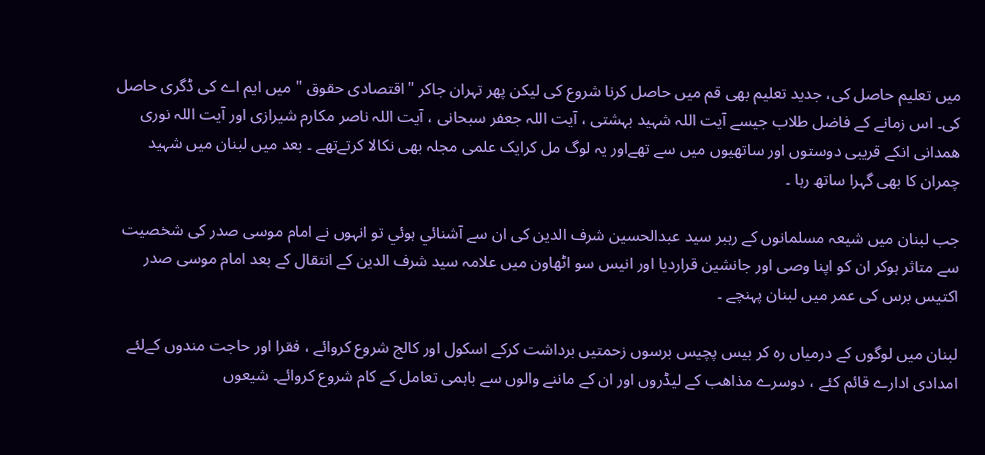میں تعلیم حاصل کی، جدید تعلیم بھی قم میں حاصل کرنا شروع کی لیکن پھر تہران جاکر "اقتصادی حقوق " میں ایم اے کی ڈگری حاصل کی۔ اس زمانے کے فاضل طلاب جیسے آیت اللہ شہید بہشتی ، آیت اللہ جعفر سبحانی ، آیت اللہ ناصر مکارم شیرازی اور آیت اللہ نوری ھمدانی انکے قریبی دوستوں اور ساتھیوں میں سے تھےاور یہ لوگ مل کرایک علمی مجلہ بھی نکالا کرتےتھے ۔ بعد میں لبنان میں شہید چمران کا بھی گہرا ساتھ رہا ۔

جب لبنان میں شیعہ مسلمانوں کے رہبر سید عبدالحسین شرف الدین کی ان سے آشنائي ہوئي تو انہوں نے امام موسی صدر کی شخصیت سے متاثر ہوکر ان کو اپنا وصی اور جانشین قراردیا اور انیس سو اٹھاون میں علامہ سید شرف الدین کے انتقال کے بعد امام موسی صدر اکتیس برس کی عمر میں لبنان پہنچے ۔

لبنان میں لوگوں کے درمیاں رہ کر بیس پچیس برسوں زحمتيں برداشت کرکے اسکول اور کالج شروع کروائے ، فقرا اور حاجت مندوں کےلئے امدادی ادارے قائم کئے ، دوسرے مذاھب کے لیڈروں اور ان کے ماننے والوں سے باہمی تعامل کے کام شروع کروائے۔ شیعوں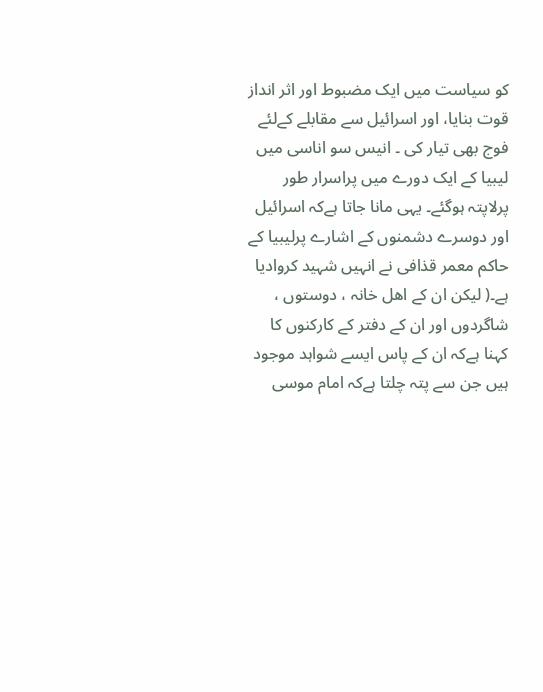کو سیاست میں ایک مضبوط اور اثر انداز قوت بنایا، اور اسرائيل سے مقابلے کےلئے فوج بھی تیار کی ۔ انیس سو اناسی میں لیبیا کے ایک دورے میں پراسرار طور پرلاپتہ ہوگئے۔ یہی مانا جاتا ہےکہ اسرائیل اور دوسرے دشمنوں کے اشارے پرلیبیا کے حاکم معمر قذافی نے انہیں شہید کروادیا ہے۔( لیکن ان کے اھل خانہ ، دوستوں ، شاگردوں اور ان کے دفتر کے کارکنوں کا کہنا ہےکہ ان کے پاس ایسے شواہد موجود ہیں جن سے پتہ چلتا ہےکہ امام موسی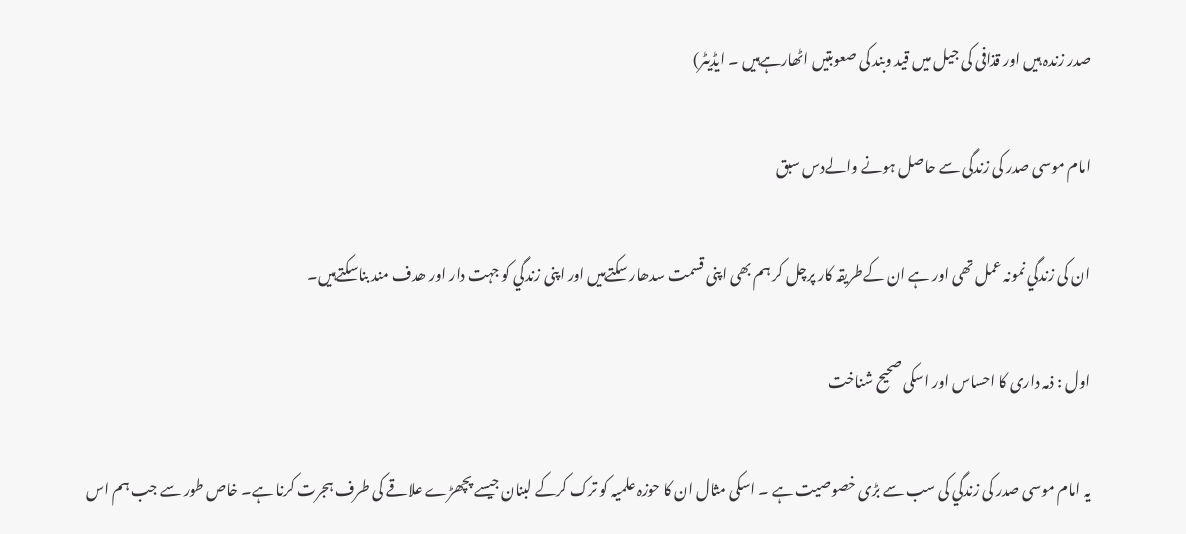صدر زندہ ہیں اور قذافی کی جیل میں قید وبند کی صعوبتیں اٹھارہےہیں ۔ ایڈیٹر)

امام موسی صدر کی زندگی سے حاصل ہونے والےدس سبق

ان کی زندگي نمونہ عمل تھی اور ہے ان کےطریقہ کار پرچل کر ہم بھی اپنی قسمت سدھار سکتےہیں اور اپنی زندگي کو جہت دار اور ھدف مند بناسکتےہیں۔

اول : ذمہ داری کا احساس اور اسکی صحیح شناخت

یہ امام موسی صدر کی زندگي کی سب سے بڑی خصوصیت ہے ۔ اسکی مثال ان کا حوزہ علمیہ کو ترک کرکے لبنان جیسے پچھڑے علاقے کی طرف ہجرت کرنا ہے۔ خاص طور سے جب ہم اس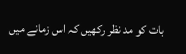بات کو مد نظر رکھیں کہ اس زمانے میں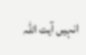انہيں آیت اللہ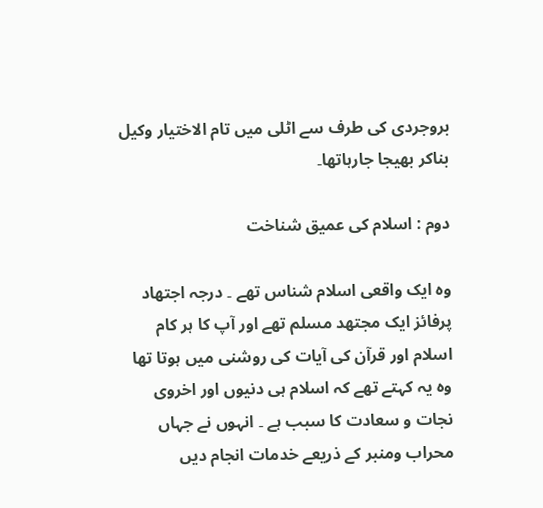بروجردی کی طرف سے اٹلی میں تام الاختیار وکیل بناکر بھیجا جارہاتھا۔

دوم : اسلام کی عمیق شناخت

وہ ایک واقعی اسلام شناس تھے ۔ درجہ اجتھاد پرفائز ایک مجتھد مسلم تھے اور آپ کا ہر کام اسلام اور قرآن کی آیات کی روشنی میں ہوتا تھا وہ یہ کہتے تھے کہ اسلام ہی دنیوں اور اخروی نجات و سعادت کا سبب ہے ۔ انہوں نے جہاں محراب ومنبر کے ذریعے خدمات انجام دیں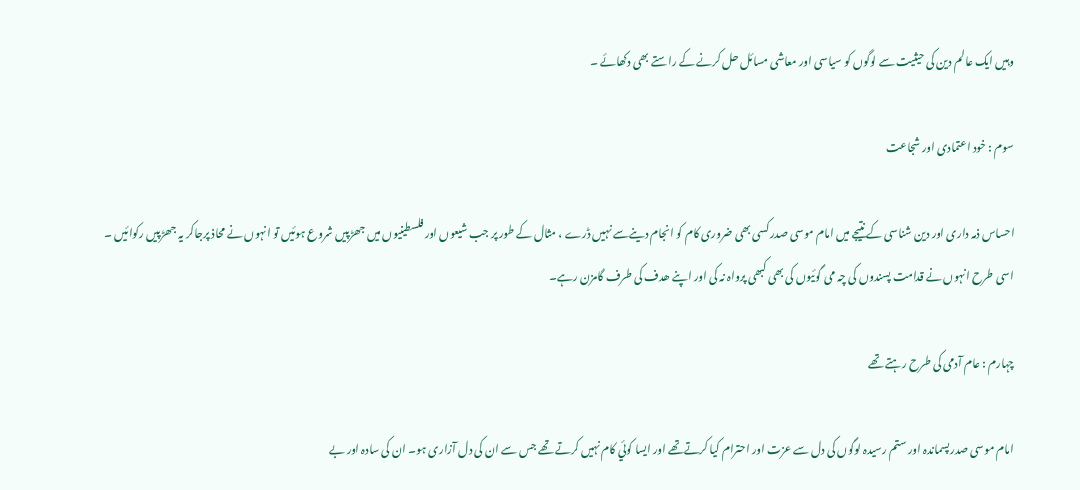وہیں ایک عالم دین کی حیثیت سے لوگوں کو سیاسی اور معاشی مسائل حل کرنے کے راستے بھی دکھائے ۔

سوم : خود اعتمادی اور شجاعت

احساس ذمہ داری اور دین شناسی کے نتیجے میں امام موسی صدر کسی بھی ضروری کام کو انجام دینےسے نہیں ڈرے ، مثال کے طور پر جب شیعوں اور فلسطینیوں میں جھڑپیں شروع ہوئيں تو انہوں نے محاذ پرجاکر یہ جھڑپیں رکوائیں ۔ اسی طرح انہوں نے قدامت پسندوں کی چہ می گوئيوں کی بھی کبھی پرواہ نہ کی اور اپنے ھدف کی طرف گامزن رہے۔

چہارم : عام آدمی کی طرح رہتے تھے

امام موسی صدر پسماندہ اور ستم رسیدہ لوگوں کی دل سے عزت اور احترام کیا کرتےتھے اور ایسا کوئي کام نہیں کرتے تھے جس سے ان کی دل آزاری ہو۔ ان کی سادہ اور بے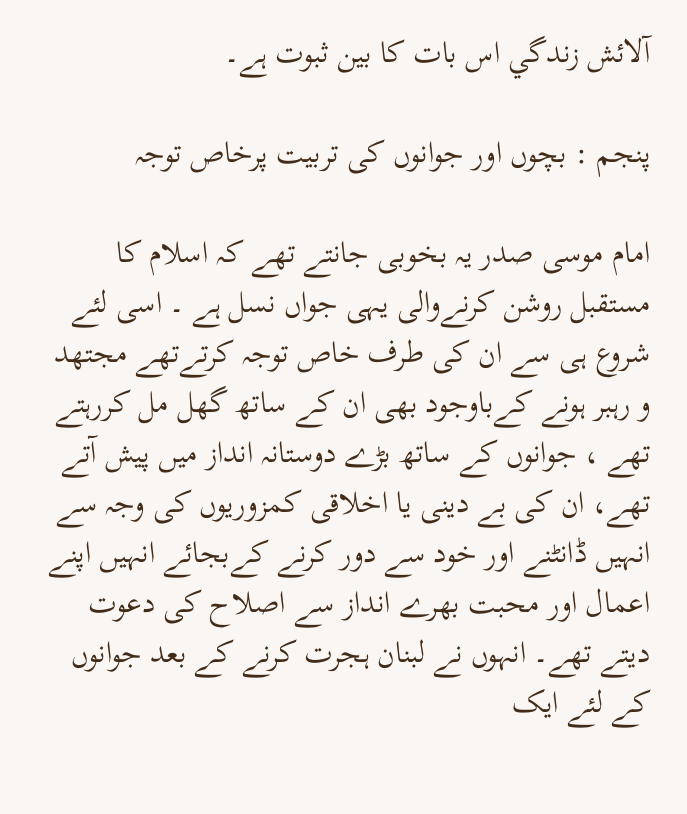آلائش زندگي اس بات کا بین ثبوت ہے۔

پنجم : بچوں اور جوانوں کی تربیت پرخاص توجہ

امام موسی صدر یہ بخوبی جانتے تھے کہ اسلام کا مستقبل روشن کرنےوالی یہی جواں نسل ہے ۔ اسی لئے شروع ہی سے ان کی طرف خاص توجہ کرتےتھے مجتھد و رہبر ہونے کےباوجود بھی ان کے ساتھ گھل مل کررہتے تھے ، جوانوں کے ساتھ بڑے دوستانہ انداز میں پیش آتے تھے، ان کی بے دینی یا اخلاقی کمزوریوں کی وجہ سے انہیں ڈانٹنے اور خود سے دور کرنے کےبجائے انہیں اپنے اعمال اور محبت بھرے انداز سے اصلاح کی دعوت دیتے تھے۔ انہوں نے لبنان ہجرت کرنے کے بعد جوانوں کے لئے ایک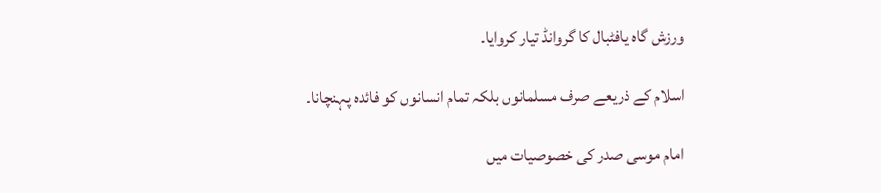ورزش گاہ یافٹبال کا گروانڈ تیار کروایا۔

اسلام کے ذریعے صرف مسلمانوں بلکہ تمام انسانوں کو فائدہ پہنچانا۔

امام موسی صدر کی خصوصیات میں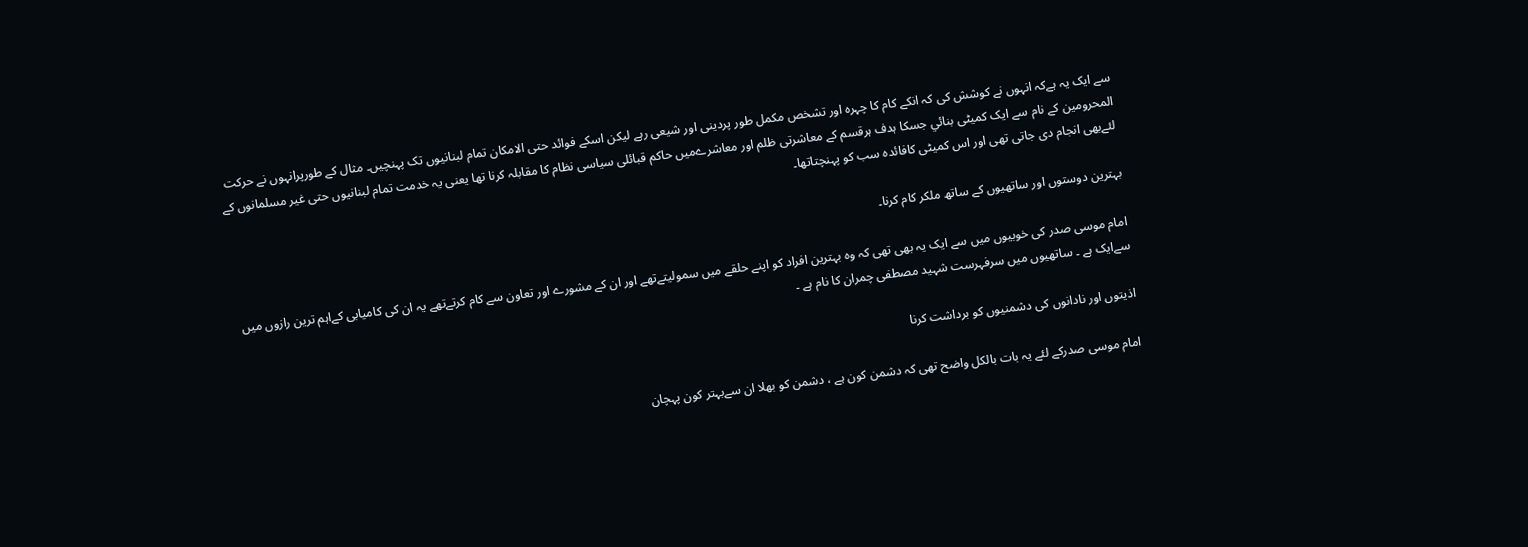سے ایک یہ ہےکہ انہوں نے کوشش کی کہ انکے کام کا چہرہ اور تشخص مکمل طور پردینی اور شیعی رہے لیکن اسکے فوائد حتی الامکان تمام لبنانیوں تک پہنچیں۔ مثال کے طورپرانہوں نے حرکت المحرومین کے نام سے ایک کمیٹی بنائي جسکا ہدف ہرقسم کے معاشرتی ظلم اور معاشرےمیں حاکم قبائلی سیاسی نظام کا مقابلہ کرنا تھا یعنی یہ خدمت تمام لبنانیوں حتی غیر مسلمانوں کے لئےبھی انجام دی جاتی تھی اور اس کمیٹی کافائدہ سب کو پہنچتاتھا۔

بہترین دوستوں اور ساتھیوں کے ساتھ ملکر کام کرنا۔

امام موسی صدر کی خوبیوں میں سے ایک یہ بھی تھی کہ وہ بہترین افراد کو اپنے حلقے میں سمولیتےتھے اور ان کے مشورے اور تعاون سے کام کرتےتھے یہ ان کی کامیابی کےاہم ترین رازوں میں سےایک ہے ۔ ساتھیوں میں سرفہرست شہید مصطفی چمران کا نام ہے ۔

اذیتوں اور نادانوں کی دشمنیوں کو برداشت کرنا

امام موسی صدرکے لئے یہ بات بالکل واضح تھی کہ دشمن کون ہے ، دشمن کو بھلا ان سےبہتر کون پہچان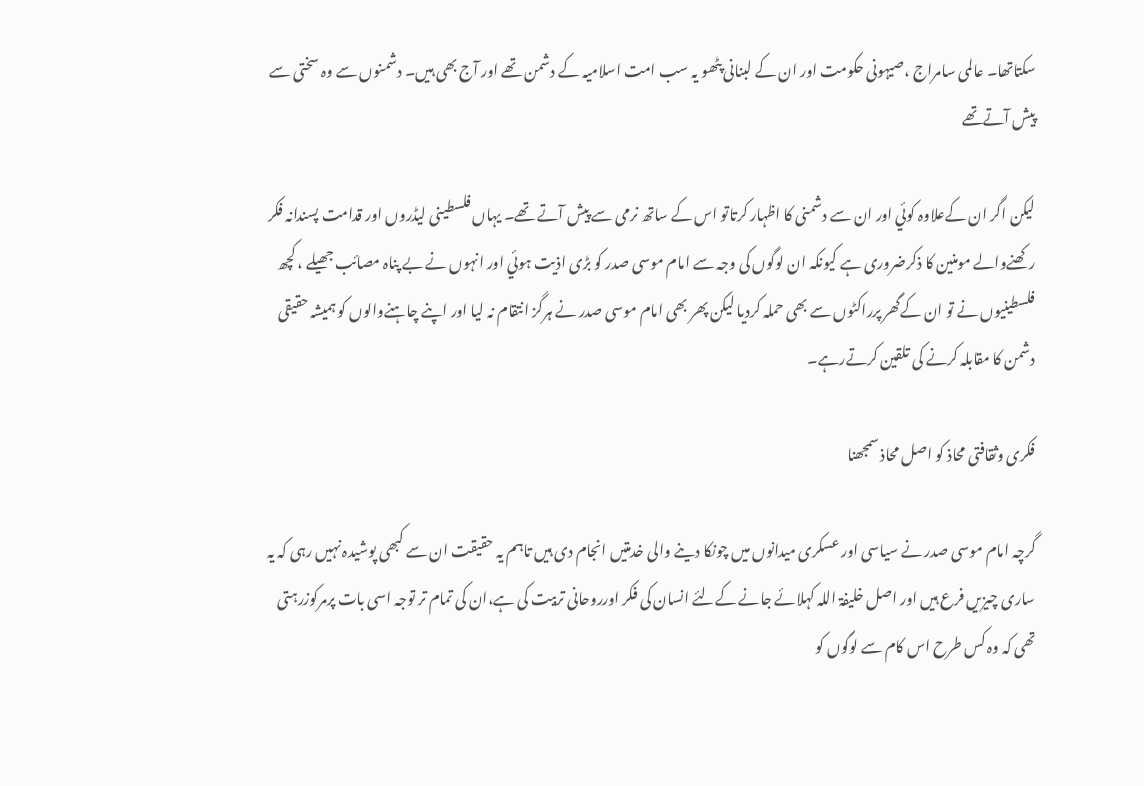سکتاتھا۔ عالمی سامراج ،صیہونی حکومت اور ان کے لبنانی پٹھو یہ سب امت اسلامیہ کے دشمن تھے اور آج بھی ہیں۔ دشمنوں سے وہ سختی سے پیش آتےتھے

لیکن اگر ان کےعلاوہ کوئي اور ان سے دشمنی کا اظہار کرتاتو اس کے ساتھ نرمی سے پیش آتے تھے۔ یہاں فلسطینی لیڈروں اور قدامت پسندانہ فکر رکھنےوالے مومنین کا ذکرضروری ہے کیونکہ ان لوگوں کی وجہ سے امام موسی صدر کو بڑی اذیت ہوئي اور انہوں نے بے پناہ مصائب جھیلے ، کچھ فلسطینیوں نے تو ان کےگھر پرراکٹوں سے بھی حملہ کردیا لیکن پھر بھی امام موسی صدر نے ہرگز انتقام نہ لیا اور اپنے چاہنےوالوں کو ہمیشہ حقیقی دشمن کا مقابلہ کرنے کی تلقین کرتےرہے۔

فکری وثقافتی محاذ کو اصل محاذ سمجھنا

گرچہ امام موسی صدر نے سیاسی اور عسکری میدانوں میں چونکا دینے والی خدمتیں انجام دی ہیں تاہم یہ حقیقت ان سے کبھی پوشیدہ نہیں رہی کہ یہ ساری چیزیں فرع ہیں اور اصل خلیفۃ اللہ کہلائے جانے کےلئے انسان کی فکر اورروحانی تربیت کی ہے،ان کی تمام تر توجہ اسی بات پرمرکوزرہتی تھی کہ وہ کس طرح اس کام سے لوگوں کو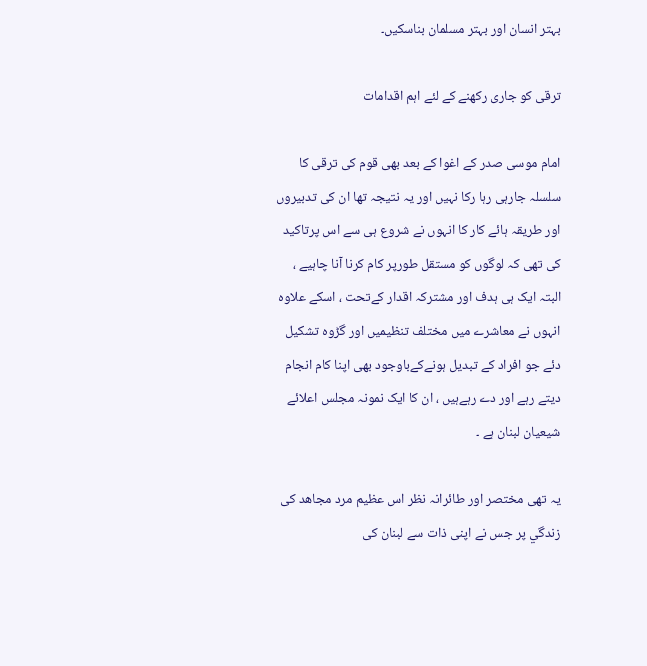بہتر انسان اور بہتر مسلمان بناسکیں۔

ترقی کو جاری رکھنے کے لئے اہم اقدامات

امام موسی صدر کے اغوا کے بعد بھی قوم کی ترقی کا سلسلہ جارہی رہا رکا نہیں اور یہ نتیجہ تھا ان کی تدبیروں اور طریقہ ہائے کار کا انہوں نے شروع ہی سے اس پرتاکید کی تھی کہ لوگوں کو مستقل طورپر کام کرنا آنا چاہیے ، البتہ ایک ہی ہدف اور مشترکہ اقدار کےتحت ، اسکے علاوہ انہوں نے معاشرے میں مختلف تنظیمیں اور گڑوہ تشکیل دئے جو افراد کے تبدیل ہونےکےباوجود بھی اپنا کام انجام دیتے رہے اور دے رہےہیں ، ان کا ایک نمونہ مجلس اعلائے شیعیان لبنان ہے ۔

یہ تھی مختصر اور طائرانہ نظر اس عظیم مرد مجاھد کی زندگي پر جس نے اپنی ذات سے لبنان کی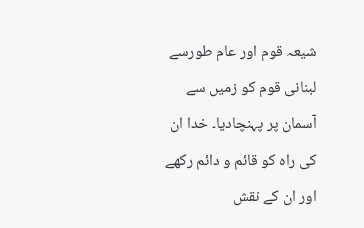شیعہ قوم اور عام طورسے لبنانی قوم کو زمیں سے آسمان پر پہنچادیا۔ خدا ان کی راہ کو قائم و دائم رکھے اور ان کے نقش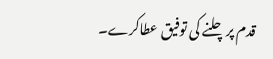قدم پرچلنے کی توفیق عطاکرے۔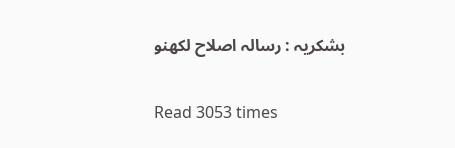بشکریہ : رسالہ اصلاح لکھنو

Read 3053 times